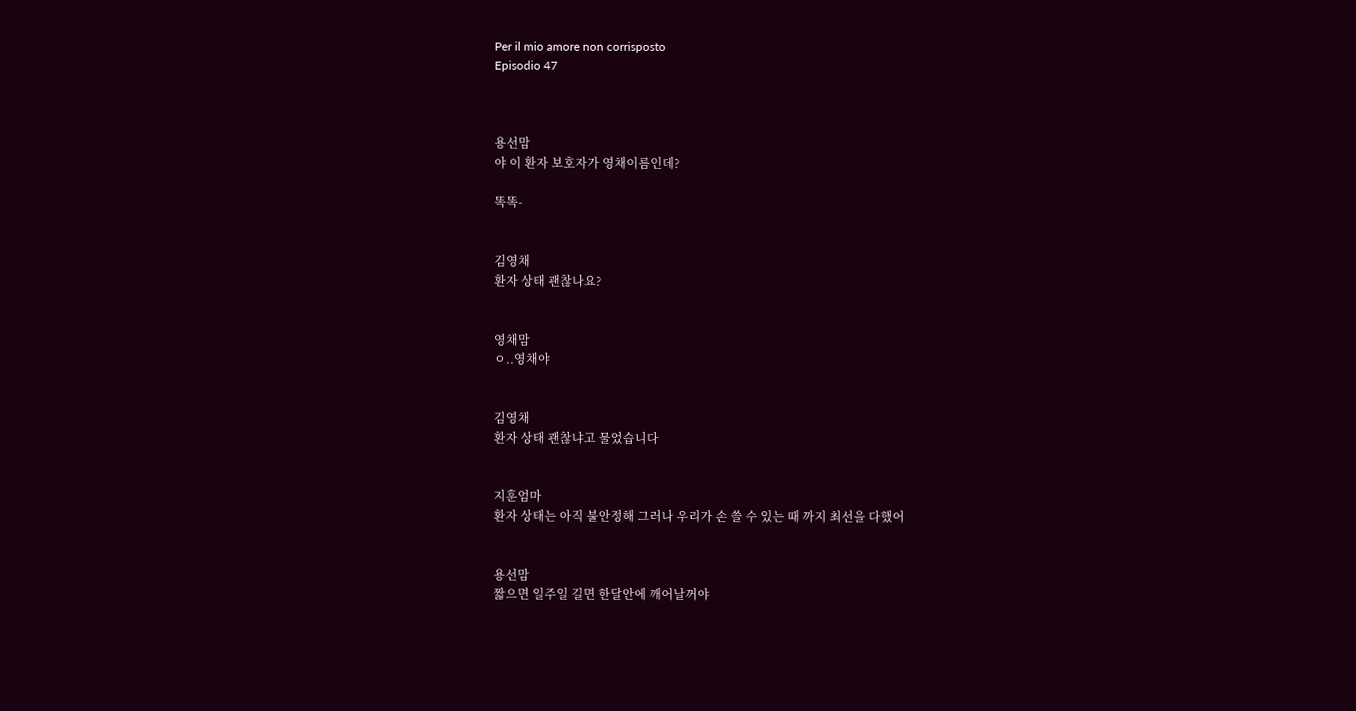Per il mio amore non corrisposto
Episodio 47



용선맘
야 이 환자 보호자가 영채이름인데?

똑똑-


김영채
환자 상태 괜찮나요?


영채맘
ㅇ..영채야


김영채
환자 상태 괜찮냐고 물었습니다


지훈엄마
환자 상태는 아직 불안정해 그러나 우리가 손 쓸 수 있는 때 까지 최선을 다했어


용선맘
짧으면 일주일 길면 한달안에 깨어날꺼야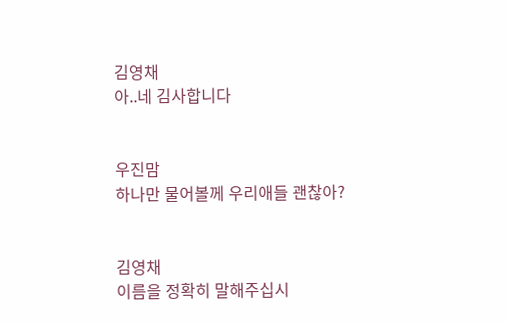김영채
아..네 김사합니다


우진맘
하나만 물어볼께 우리애들 괜찮아?


김영채
이름을 정확히 말해주십시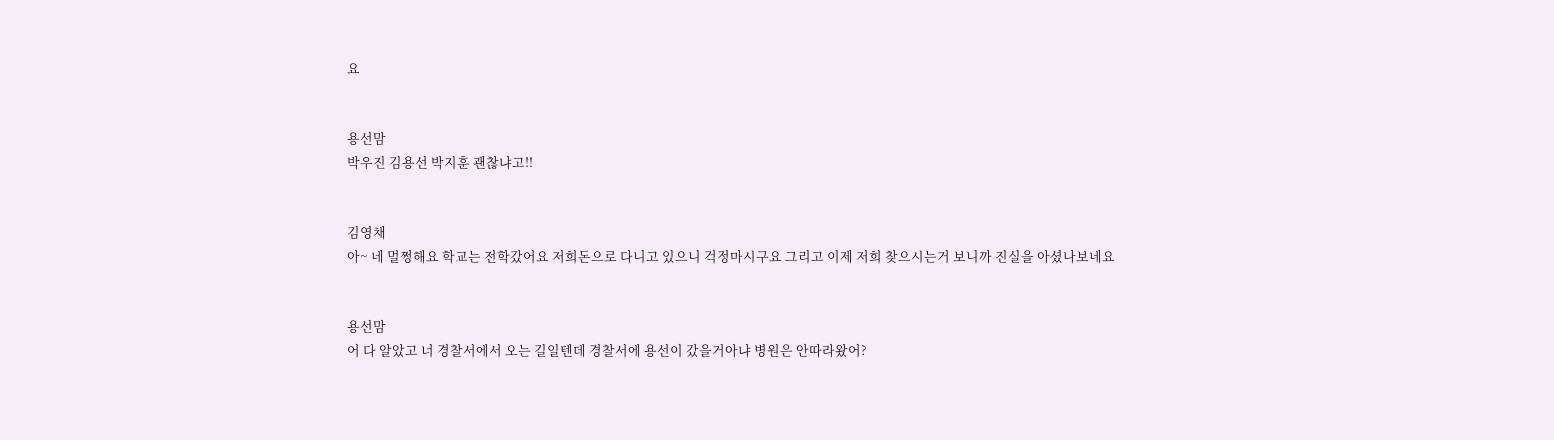요


용선맘
박우진 김용선 박지훈 괜찮냐고!!


김영채
아~ 네 멀쩡해요 학교는 전학갔어요 저희돈으로 다니고 있으니 걱정마시구요 그리고 이제 저희 찾으시는거 보니까 진실을 아셨나보네요


용선맘
어 다 알았고 너 경찰서에서 오는 길일텐데 경찰서에 용선이 갔을거아냐 병원은 안따라왔어?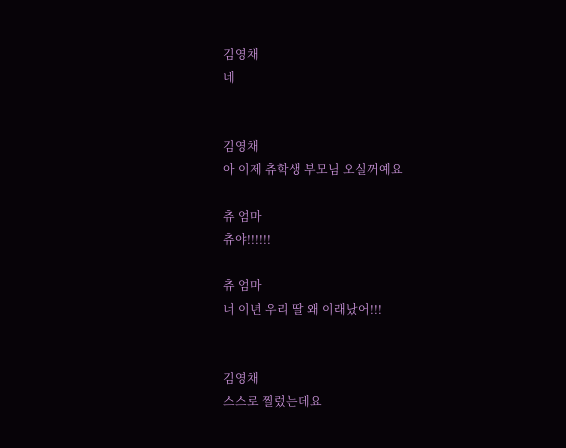김영채
네


김영채
아 이제 츄학생 부모님 오실꺼예요

츄 엄마
츄야!!!!!!

츄 엄마
너 이년 우리 딸 왜 이래났어!!!


김영채
스스로 찔렀는데요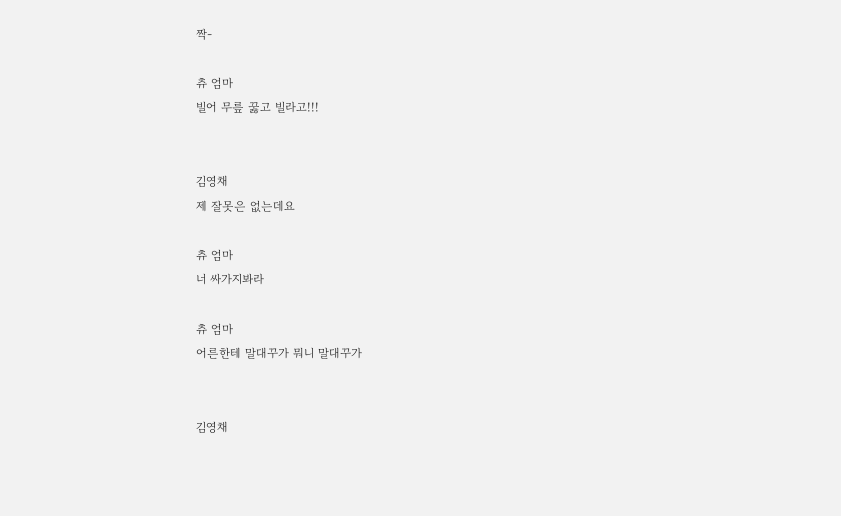짝-

츄 엄마
빌어 무릎 꿇고 빌라고!!!


김영채
제 잘못은 없는데요

츄 엄마
너 싸가지봐라

츄 엄마
어른한테 말대꾸가 뭐니 말대꾸가


김영채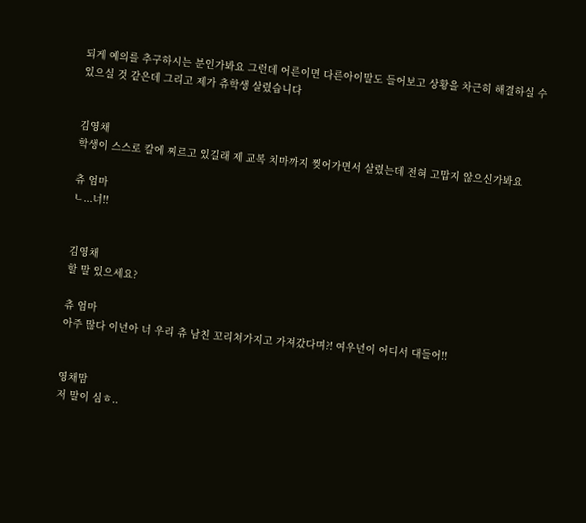되게 예의를 추구하시는 분인가봐요 그런데 어른이면 다른아이말도 들어보고 상황을 차근히 해결하실 수 있으실 것 같은데 그리고 제가 츄학생 살렸습니다


김영채
학생이 스스로 칼에 찌르고 있길래 제 교복 치마까지 찢어가면서 살렸는데 전혀 고맙지 않으신가봐요

츄 엄마
ㄴ...너!!


김영채
할 말 있으세요?

츄 엄마
아주 많다 이년아 너 우리 츄 남친 꼬리쳐가지고 가져갔다며?! 여우년이 어디서 대들어!!


영채맘
저 말이 심ㅎ..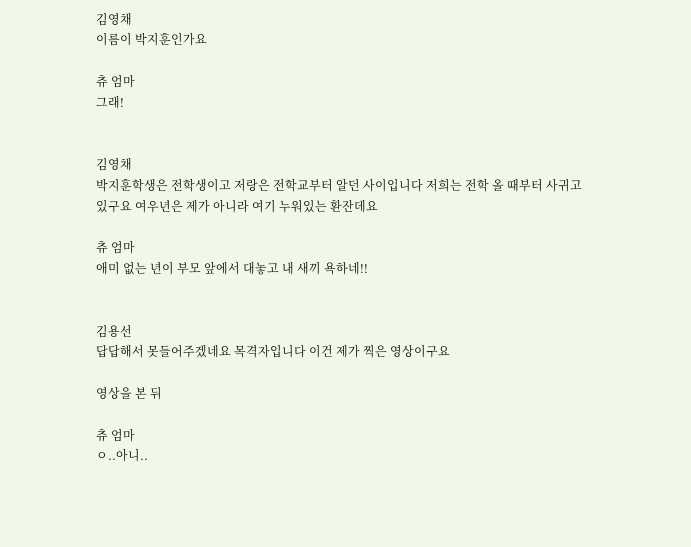김영채
이름이 박지훈인가요

츄 엄마
그래!


김영채
박지훈학생은 전학생이고 저랑은 전학교부터 알던 사이입니다 저희는 전학 올 때부터 사귀고 있구요 여우년은 제가 아니라 여기 누워있는 환잔데요

츄 엄마
애미 없는 년이 부모 앞에서 대놓고 내 새끼 욕하네!!


김용선
답답해서 못들어주겠네요 목격자입니다 이건 제가 찍은 영상이구요

영상을 본 뒤

츄 엄마
ㅇ..아니..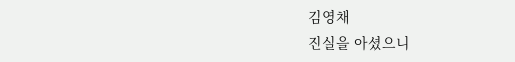김영채
진실을 아셨으니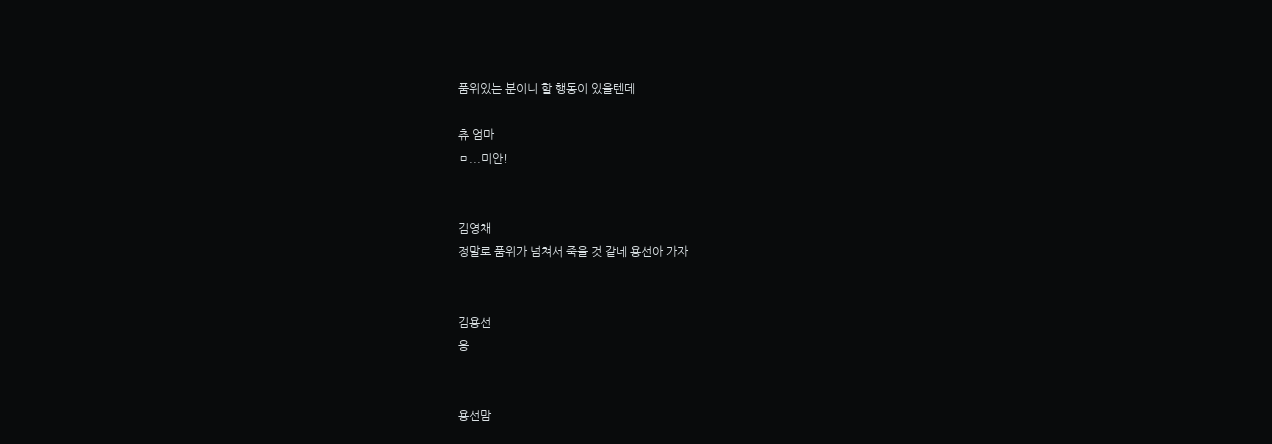품위있는 분이니 할 행동이 있을텐데

츄 엄마
ㅁ...미안!


김영채
정말로 품위가 넘쳐서 죽을 것 같네 용선아 가자


김용선
응


용선맘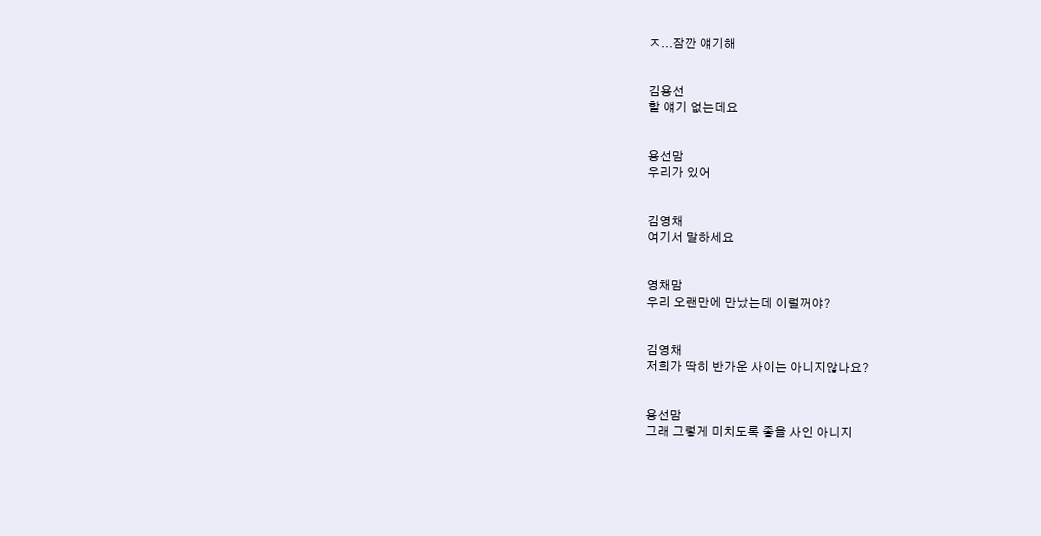ㅈ...잠깐 얘기해


김용선
할 얘기 없는데요


용선맘
우리가 있어


김영채
여기서 말하세요


영채맘
우리 오랜만에 만났는데 이럴꺼야?


김영채
저희가 딱히 반가운 사이는 아니지않나요?


용선맘
그래 그렇게 미치도록 좋을 사인 아니지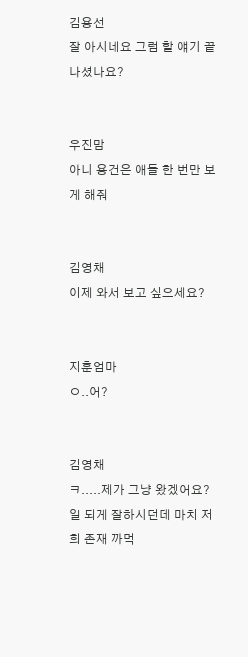김용선
잘 아시네요 그럼 할 얘기 끝나셨나요?


우진맘
아니 용건은 애들 한 번만 보게 해줘


김영채
이제 와서 보고 싶으세요?


지훈엄마
ㅇ..어?


김영채
ㅋ.....제가 그냥 왔겠어요? 일 되게 잘하시던데 마치 저희 존재 까먹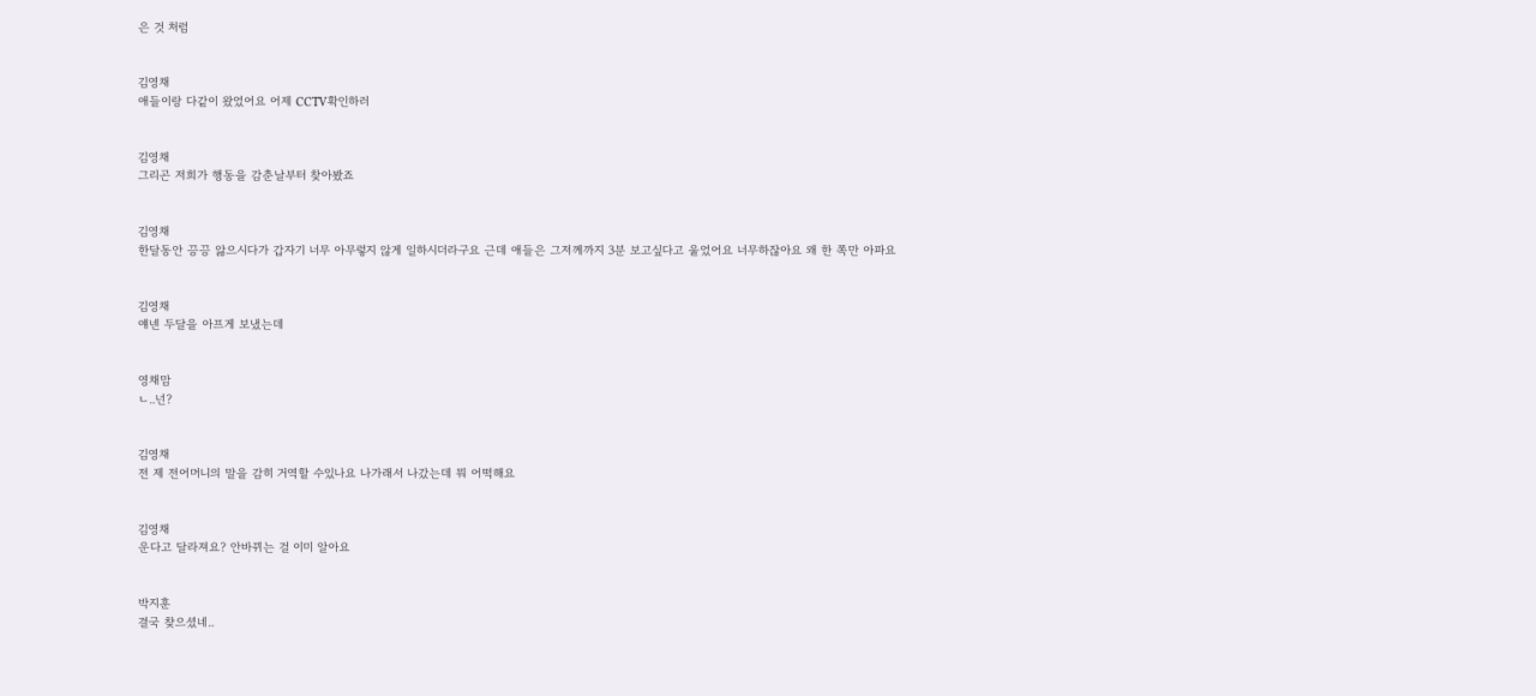은 것 처럼


김영채
애들이랑 다같이 왔었어요 어제 CCTV확인하러


김영채
그리곤 저희가 행동을 감춘날부터 찾아봤죠


김영채
한달동안 끙끙 앓으시다가 갑자기 너무 아무렇지 않게 일하시더라구요 근데 애들은 그저께까지 3분 보고싶다고 울었어요 너무하잖아요 왜 한 쪽만 아파요


김영채
얘넨 두달을 아프게 보냈는데


영채맘
ㄴ..넌?


김영채
전 제 전어머니의 말을 감히 거역할 수있나요 나가래서 나갔는데 뭐 어떡해요


김영채
운다고 달라져요? 안바뀌는 걸 이미 알아요


박지훈
결국 찾으셨네..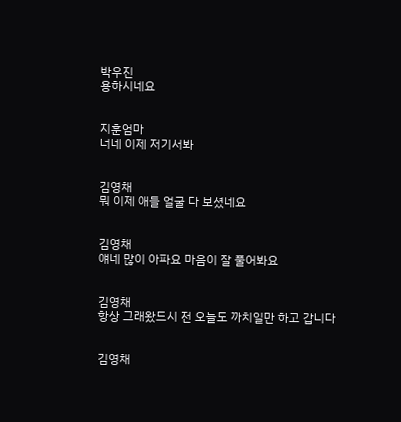박우진
용하시네요


지훈엄마
너네 이제 저기서봐


김영채
뭐 이제 애들 얼굴 다 보셨네요


김영채
얘네 많이 아파요 마음이 잘 풀어봐요


김영채
항상 그래왔드시 전 오늘도 까치일만 하고 갑니다


김영채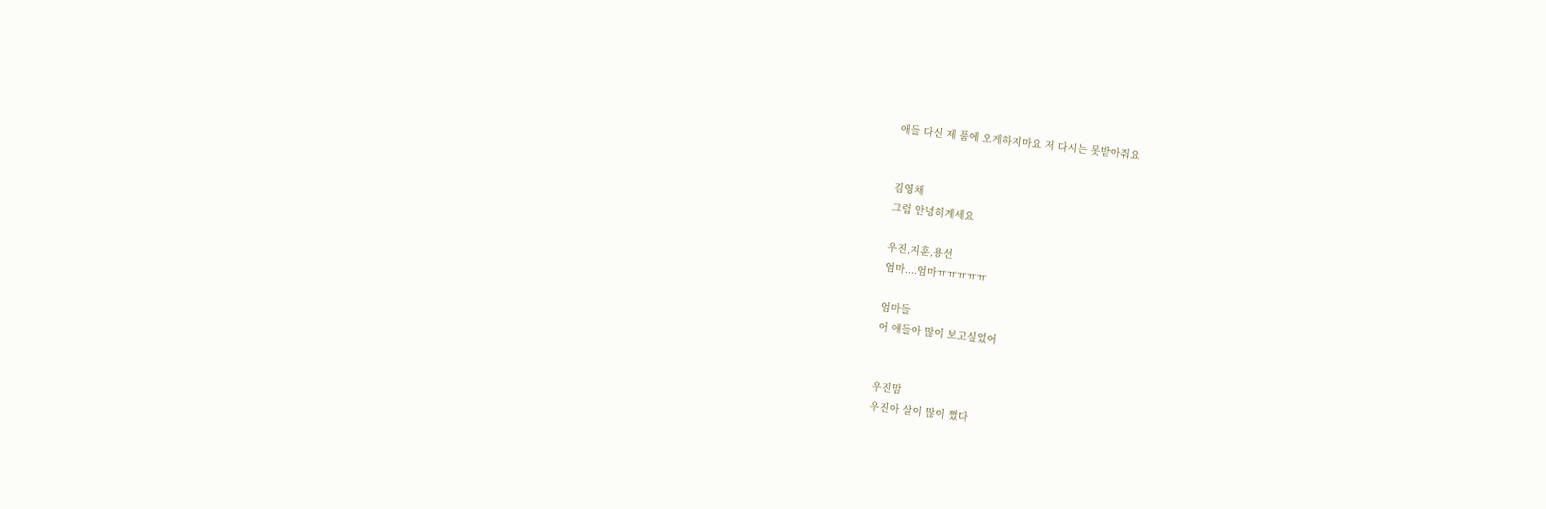애들 다신 제 품에 오게하지마요 저 다시는 못받아줘요


김영채
그럼 안녕히계세요

우진,지훈,용선
엄마....엄마ㅠㅠㅠㅠㅠ

엄마들
어 얘들아 많이 보고싶었어


우진맘
우진아 살이 많이 쪘다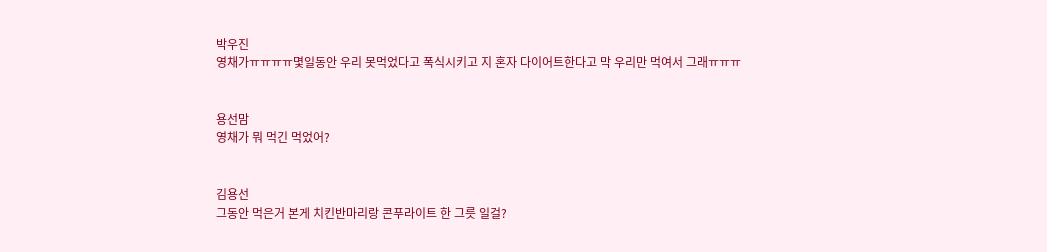박우진
영채가ㅠㅠㅠㅠ몇일동안 우리 못먹었다고 폭식시키고 지 혼자 다이어트한다고 막 우리만 먹여서 그래ㅠㅠㅠ


용선맘
영채가 뭐 먹긴 먹었어?


김용선
그동안 먹은거 본게 치킨반마리랑 콘푸라이트 한 그릇 일걸?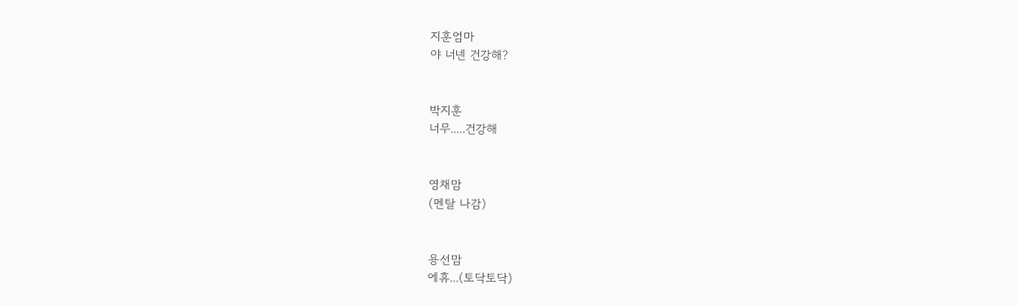지훈엄마
야 너넨 건강해?


박지훈
너무.....건강해


영채맘
(멘탈 나감)


용선맘
에휴...(토닥토닥)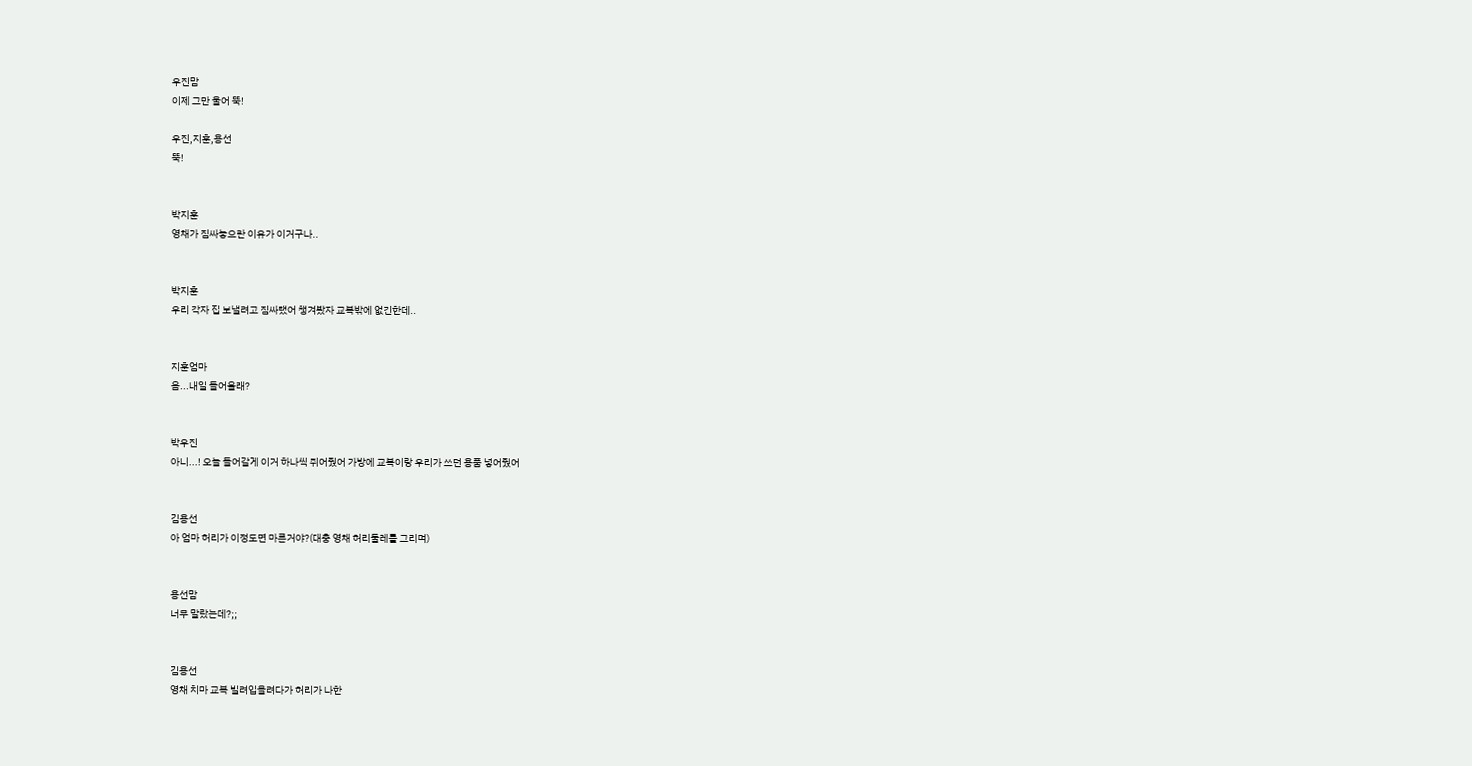우진맘
이제 그만 울어 뚝!

우진,지훈,용선
뚝!


박지훈
영채가 짐싸놓으란 이유가 이거구나..


박지훈
우리 각자 집 보낼려고 짐싸랬어 챙겨봤자 교복밖에 없긴한데..


지훈엄마
음...내일 들어올래?


박우진
아니...! 오늘 들어갈게 이거 하나씩 쥐어줬어 가방에 교복이랑 우리가 쓰던 용품 넣어줬어


김용선
아 엄마 허리가 이정도면 마른거야?(대충 영채 허리둘레를 그리며)


용선맘
너무 말랐는데?;;


김용선
영채 치마 교복 빌려입을려다가 허리가 나한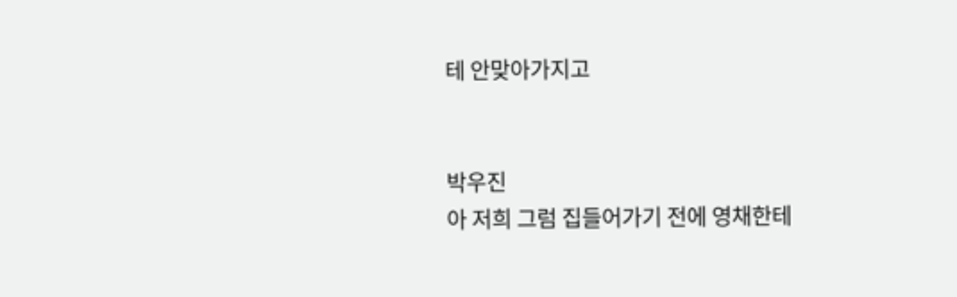테 안맞아가지고


박우진
아 저희 그럼 집들어가기 전에 영채한테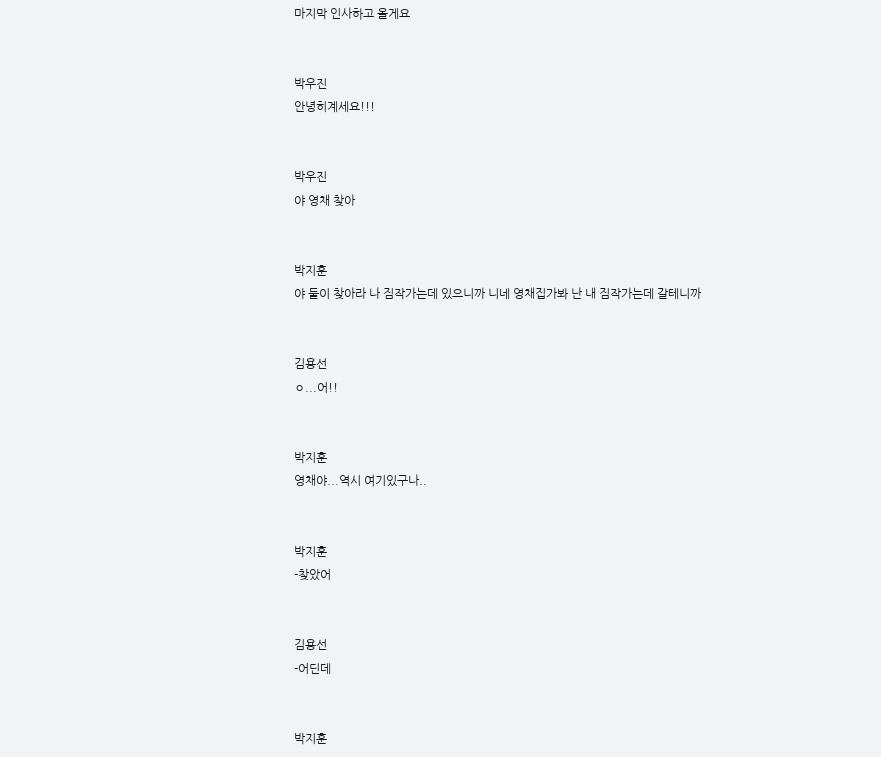마지막 인사하고 올게요


박우진
안녕히계세요!!!


박우진
야 영채 찾아


박지훈
야 둘이 찾아라 나 짐작가는데 있으니까 니네 영채집가봐 난 내 짐작가는데 갈테니까


김용선
ㅇ...어!!


박지훈
영채야...역시 여기있구나..


박지훈
-찾았어


김용선
-어딘데


박지훈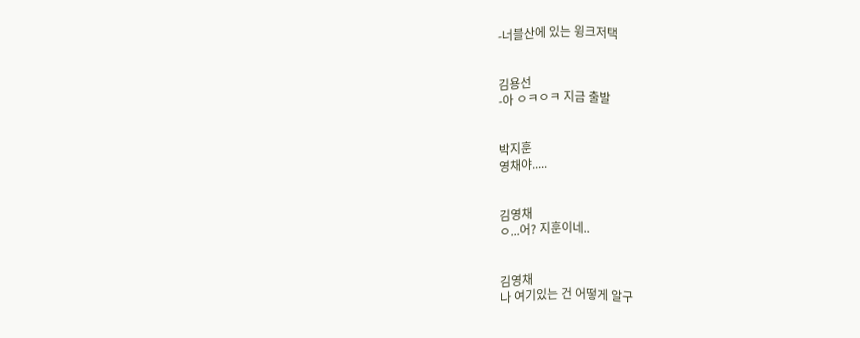-너블산에 있는 윙크저택


김용선
-아 ㅇㅋㅇㅋ 지금 출발


박지훈
영채야.....


김영채
ㅇ...어? 지훈이네..


김영채
나 여기있는 건 어떻게 알구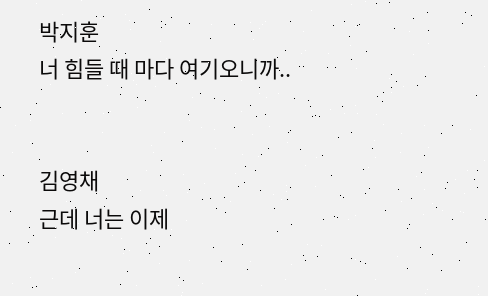박지훈
너 힘들 때 마다 여기오니까..


김영채
근데 너는 이제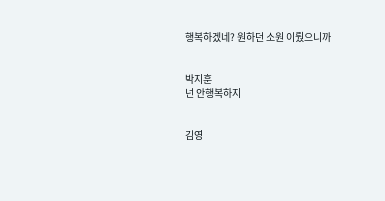행복하겠네? 원하던 소원 이뤘으니까


박지훈
넌 안행복하지


김영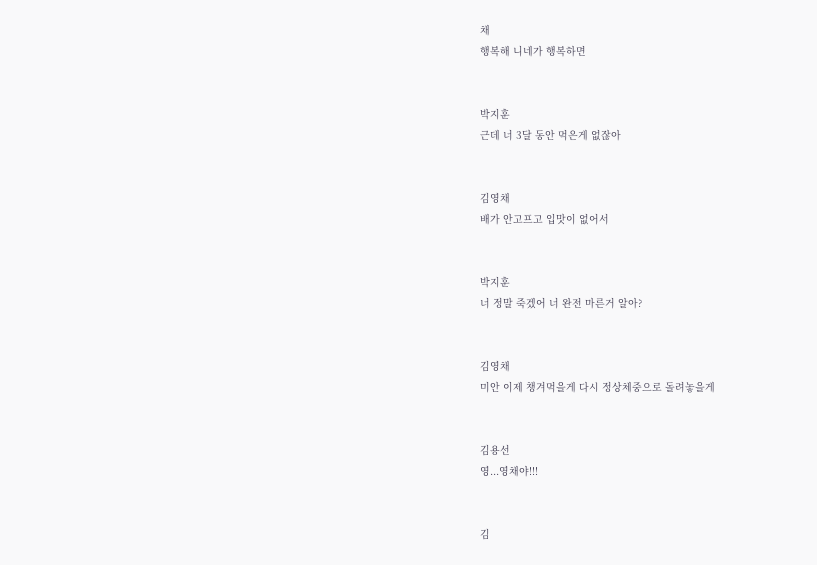채
행복해 니네가 행복하면


박지훈
근데 너 3달 동안 먹은게 없잖아


김영채
배가 안고프고 입맛이 없어서


박지훈
너 정말 죽겠어 너 완전 마른거 알아?


김영채
미안 이제 챙겨먹을게 다시 정상체중으로 돌려놓을게


김용선
영...영채야!!!


김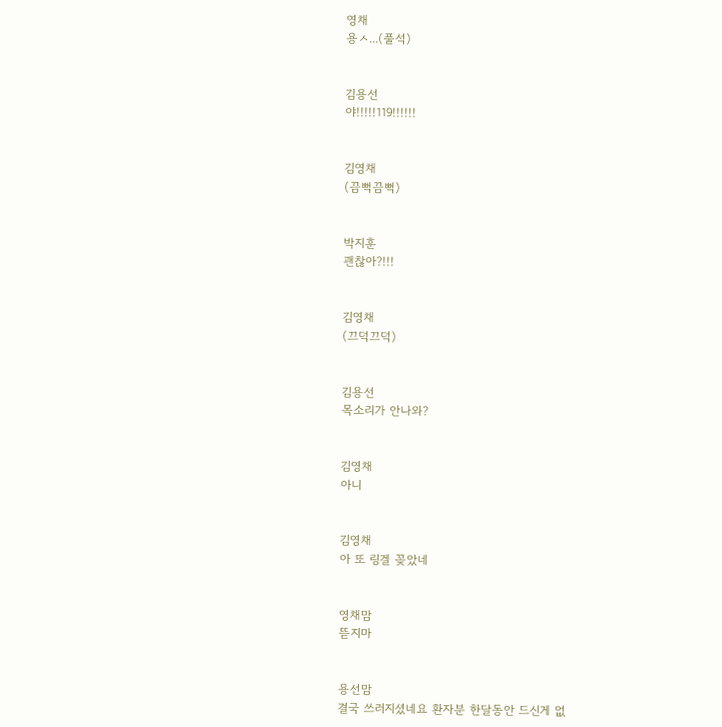영채
용ㅅ...(풀석)


김용선
야!!!!!119!!!!!!


김영채
(끔뻑끔뻑)


박지훈
괜찮아?!!!


김영채
(끄덕끄덕)


김용선
목소리가 안나와?


김영채
아니


김영채
아 또 링겔 꽂았네


영채맘
뜯지마


용선맘
결국 쓰러지셨네요 환자분 한달동안 드신게 없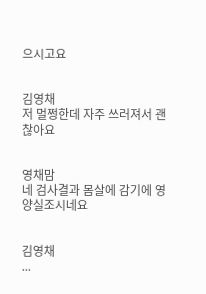으시고요


김영채
저 멀쩡한데 자주 쓰러져서 괜찮아요


영채맘
네 검사결과 몸살에 감기에 영양실조시네요


김영채
...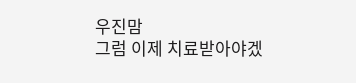우진맘
그럼 이제 치료받아야겠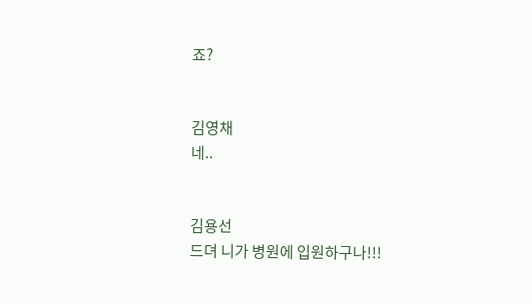죠?


김영채
네..


김용선
드뎌 니가 병원에 입원하구나!!!